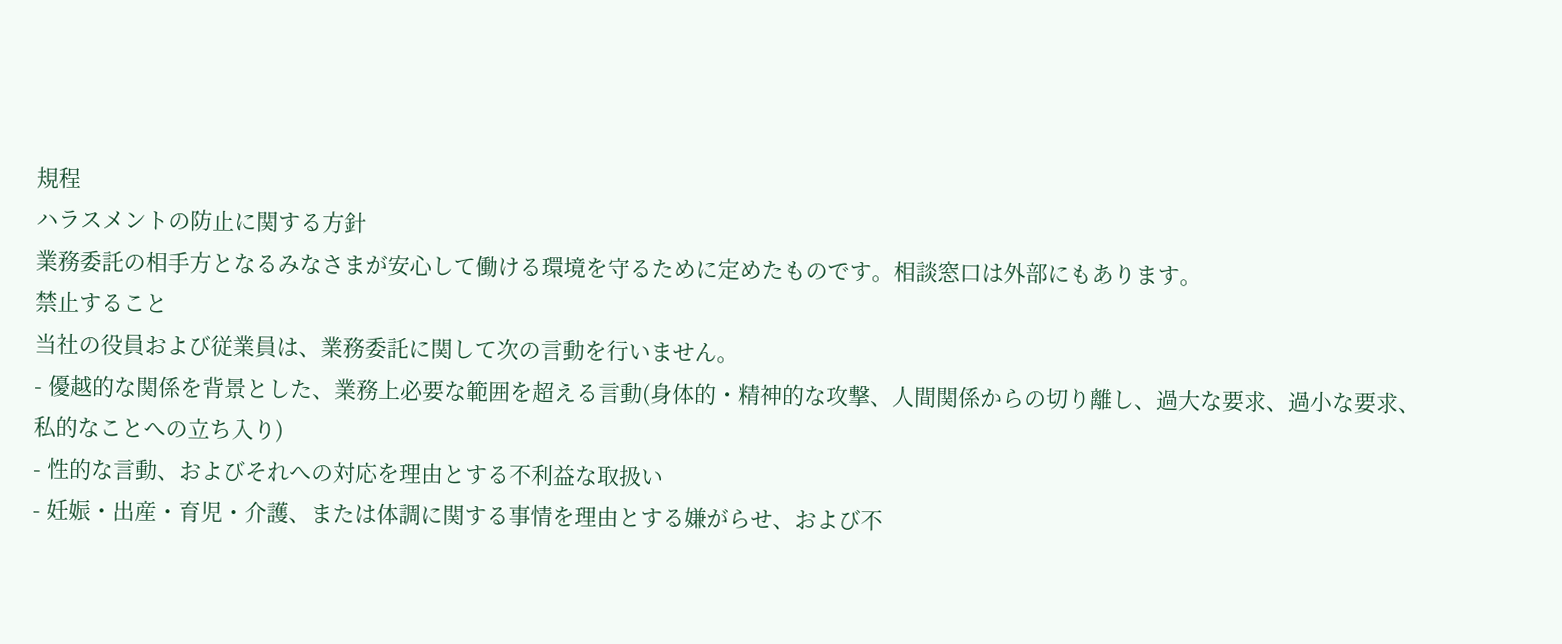規程
ハラスメントの防止に関する方針
業務委託の相手方となるみなさまが安心して働ける環境を守るために定めたものです。相談窓口は外部にもあります。
禁止すること
当社の役員および従業員は、業務委託に関して次の言動を行いません。
- 優越的な関係を背景とした、業務上必要な範囲を超える言動(身体的・精神的な攻撃、人間関係からの切り離し、過大な要求、過小な要求、私的なことへの立ち入り)
- 性的な言動、およびそれへの対応を理由とする不利益な取扱い
- 妊娠・出産・育児・介護、または体調に関する事情を理由とする嫌がらせ、および不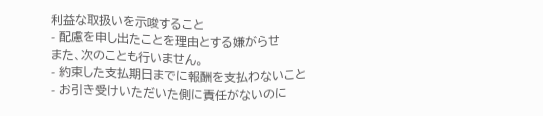利益な取扱いを示唆すること
- 配慮を申し出たことを理由とする嫌がらせ
また、次のことも行いません。
- 約束した支払期日までに報酬を支払わないこと
- お引き受けいただいた側に責任がないのに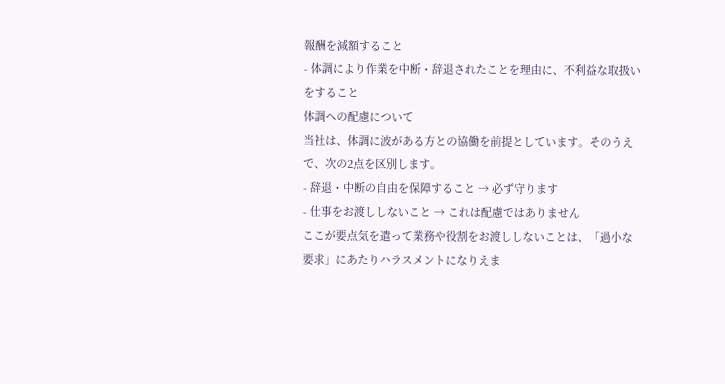報酬を減額すること
- 体調により作業を中断・辞退されたことを理由に、不利益な取扱いをすること
体調への配慮について
当社は、体調に波がある方との協働を前提としています。そのうえで、次の2点を区別します。
- 辞退・中断の自由を保障すること → 必ず守ります
- 仕事をお渡ししないこと → これは配慮ではありません
ここが要点気を遣って業務や役割をお渡ししないことは、「過小な要求」にあたりハラスメントになりえま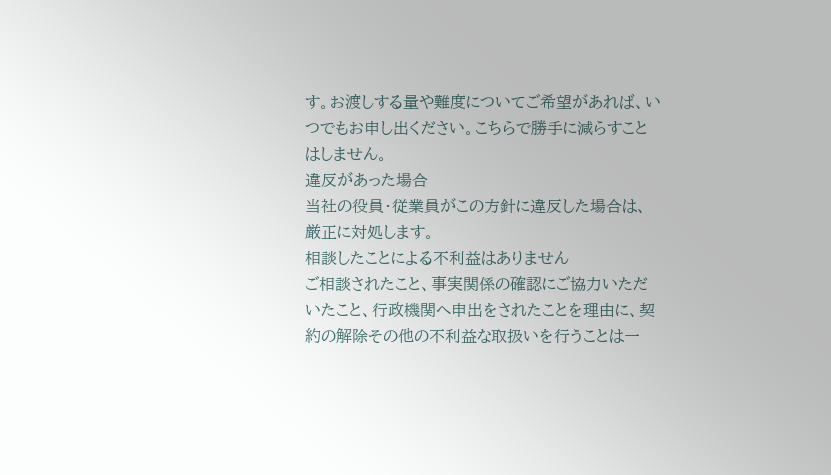す。お渡しする量や難度についてご希望があれば、いつでもお申し出ください。こちらで勝手に減らすことはしません。
違反があった場合
当社の役員・従業員がこの方針に違反した場合は、厳正に対処します。
相談したことによる不利益はありません
ご相談されたこと、事実関係の確認にご協力いただいたこと、行政機関へ申出をされたことを理由に、契約の解除その他の不利益な取扱いを行うことは一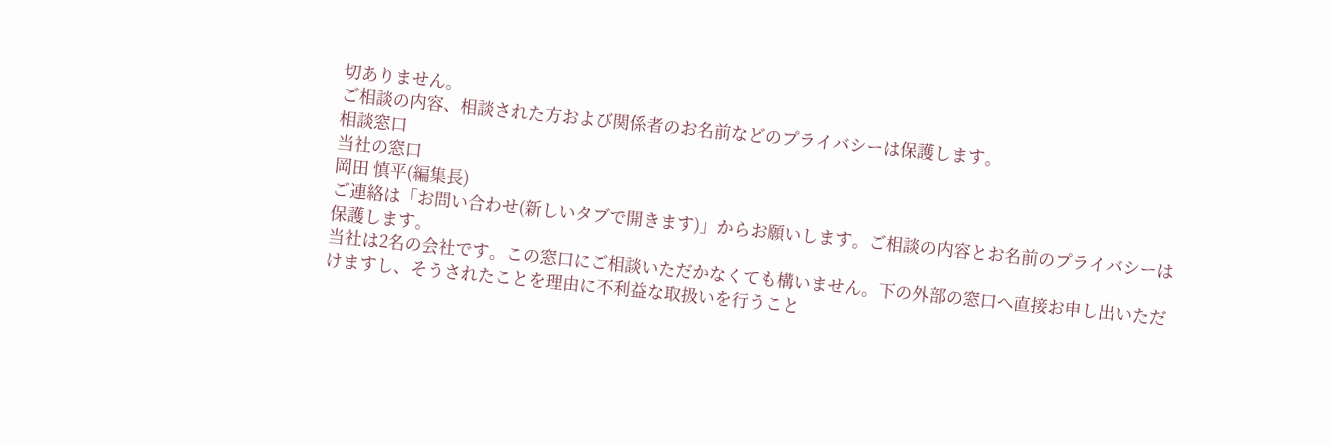切ありません。
ご相談の内容、相談された方および関係者のお名前などのプライバシーは保護します。
相談窓口
当社の窓口
岡田 慎平(編集長)
ご連絡は「お問い合わせ(新しいタブで開きます)」からお願いします。ご相談の内容とお名前のプライバシーは保護します。
当社は2名の会社です。この窓口にご相談いただかなくても構いません。下の外部の窓口へ直接お申し出いただけますし、そうされたことを理由に不利益な取扱いを行うこと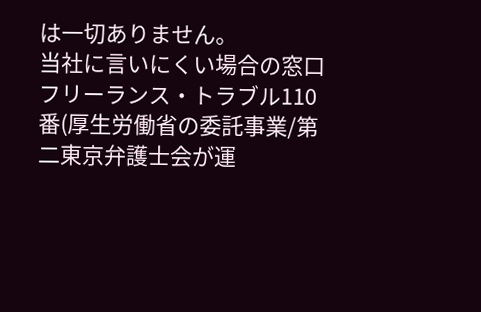は一切ありません。
当社に言いにくい場合の窓口
フリーランス・トラブル110番(厚生労働省の委託事業/第二東京弁護士会が運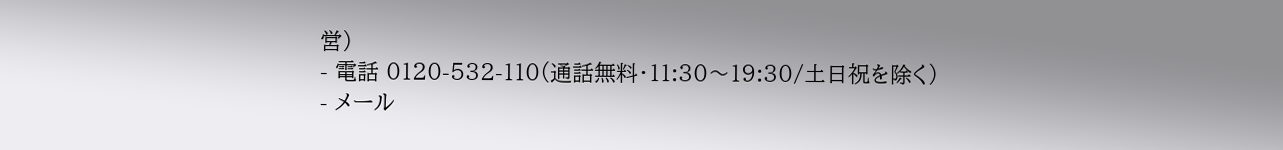営)
- 電話 0120-532-110(通話無料・11:30〜19:30/土日祝を除く)
- メール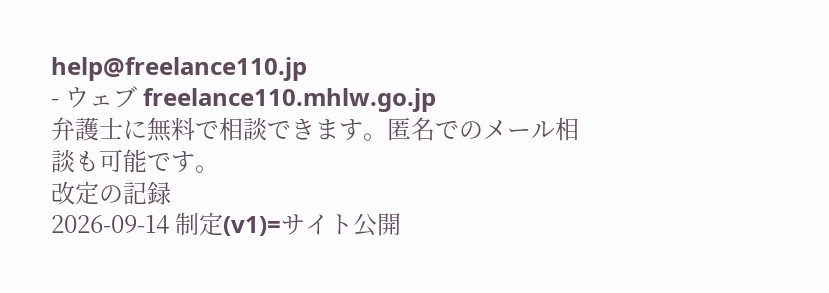help@freelance110.jp
- ウェブ freelance110.mhlw.go.jp
弁護士に無料で相談できます。匿名でのメール相談も可能です。
改定の記録
2026-09-14 制定(v1)=サイト公開